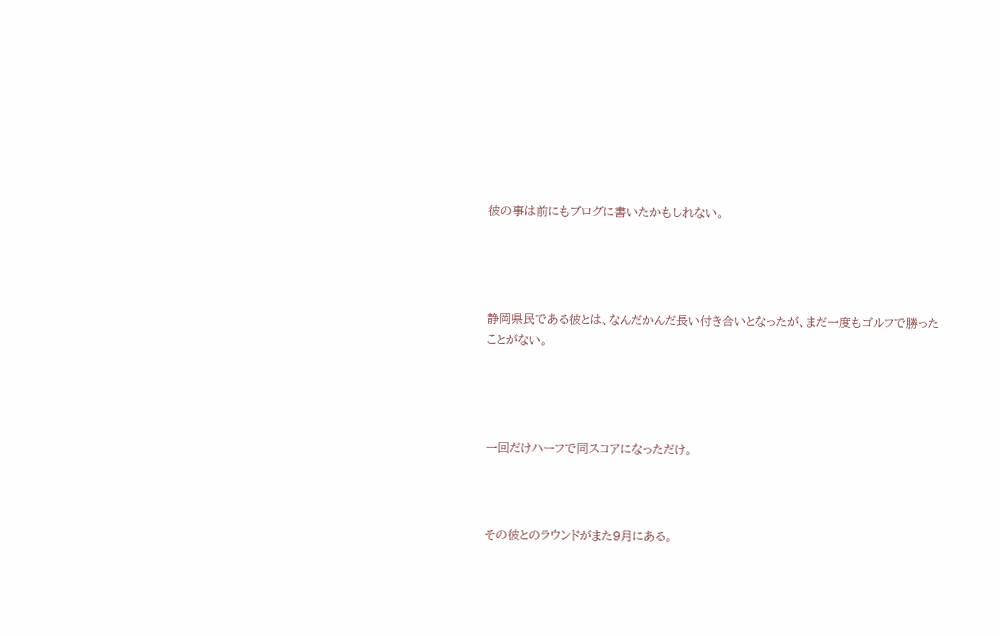彼の事は前にもブログに書いたかもしれない。




静岡県民である彼とは、なんだかんだ長い付き合いとなったが、まだ一度もゴルフで勝ったことがない。




一回だけハーフで同スコアになっただけ。



その彼とのラウンドがまた9月にある。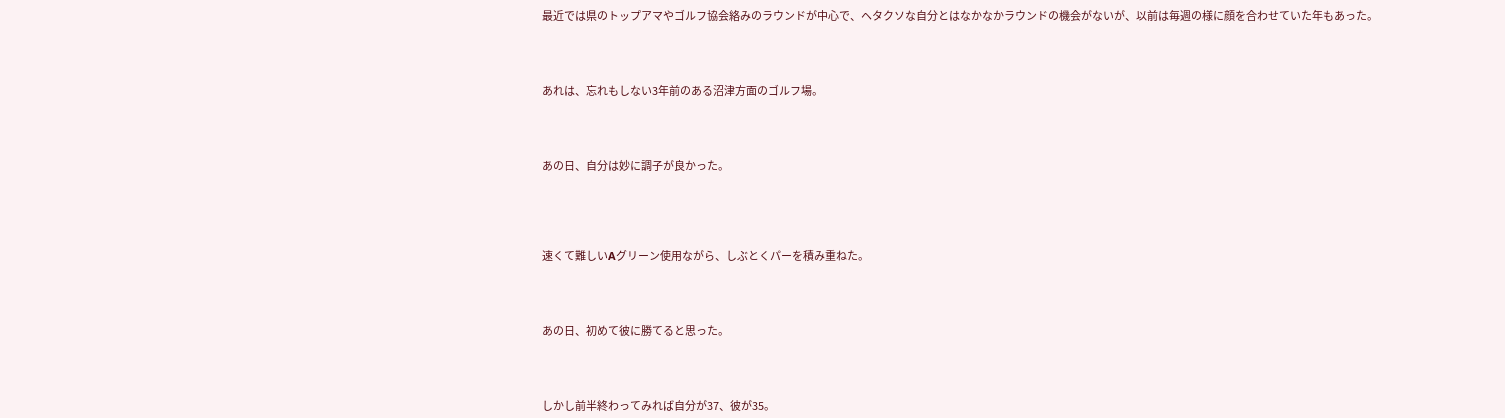最近では県のトップアマやゴルフ協会絡みのラウンドが中心で、ヘタクソな自分とはなかなかラウンドの機会がないが、以前は毎週の様に顔を合わせていた年もあった。




あれは、忘れもしない3年前のある沼津方面のゴルフ場。




あの日、自分は妙に調子が良かった。





速くて難しいAグリーン使用ながら、しぶとくパーを積み重ねた。




あの日、初めて彼に勝てると思った。




しかし前半終わってみれば自分が37、彼が35。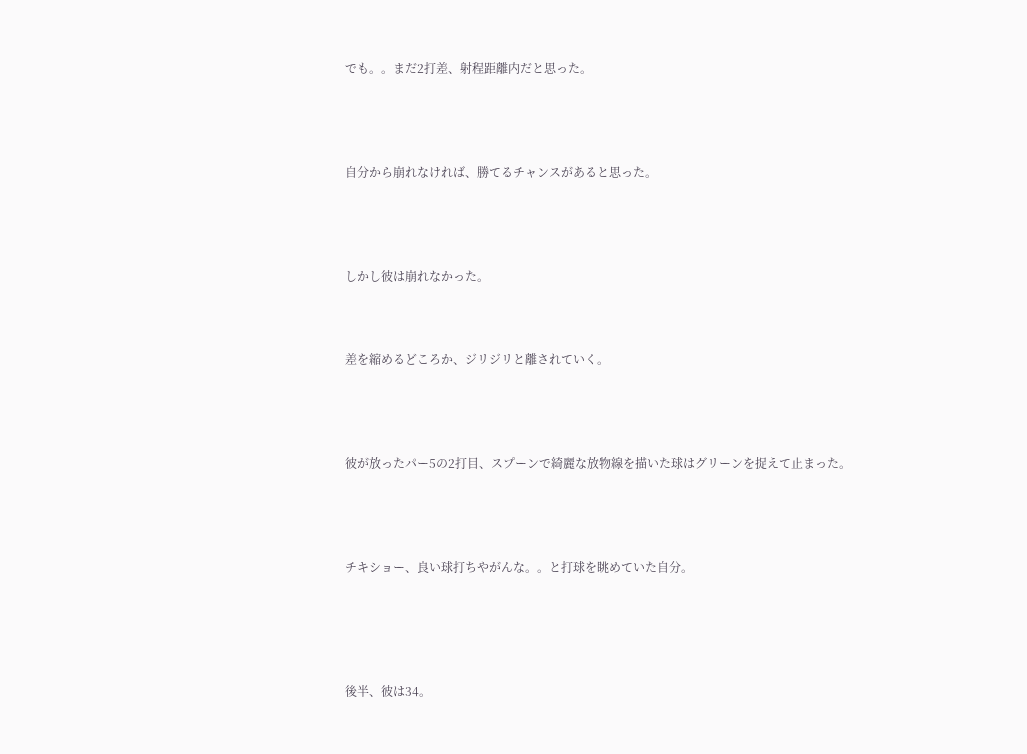でも。。まだ2打差、射程距離内だと思った。




自分から崩れなければ、勝てるチャンスがあると思った。




しかし彼は崩れなかった。



差を縮めるどころか、ジリジリと離されていく。




彼が放ったパー5の2打目、スプーンで綺麗な放物線を描いた球はグリーンを捉えて止まった。




チキショー、良い球打ちやがんな。。と打球を眺めていた自分。





後半、彼は34。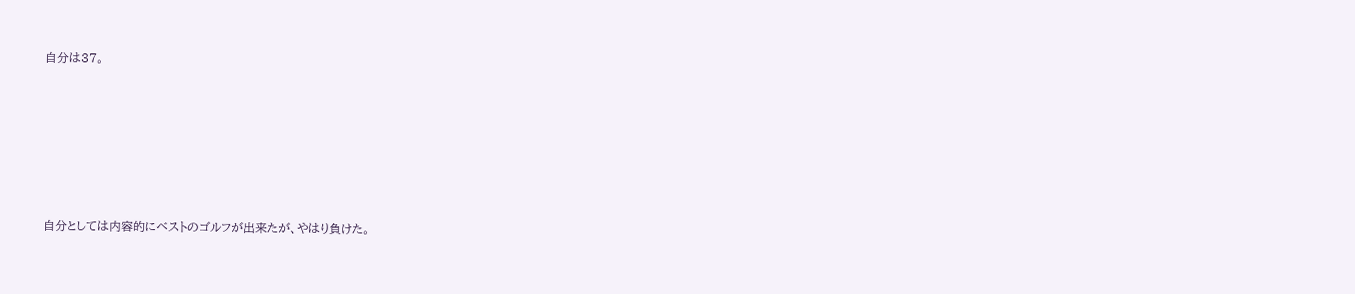自分は37。






自分としては内容的にベストのゴルフが出来たが、やはり負けた。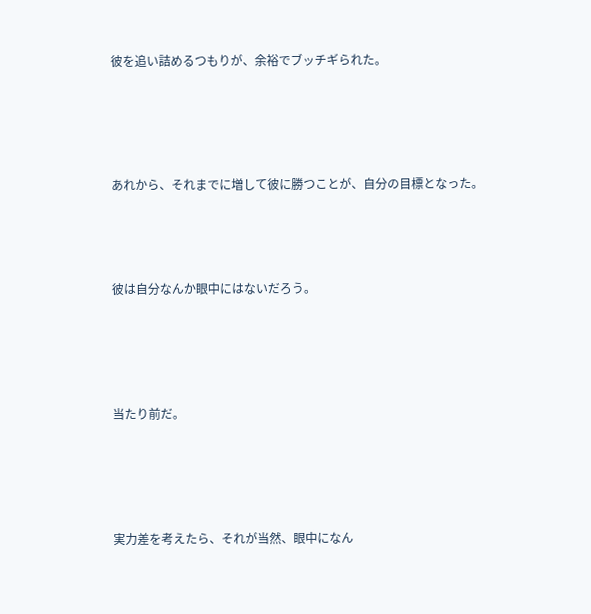彼を追い詰めるつもりが、余裕でブッチギられた。





あれから、それまでに増して彼に勝つことが、自分の目標となった。




彼は自分なんか眼中にはないだろう。





当たり前だ。





実力差を考えたら、それが当然、眼中になん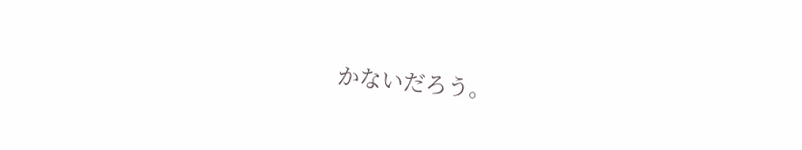かないだろう。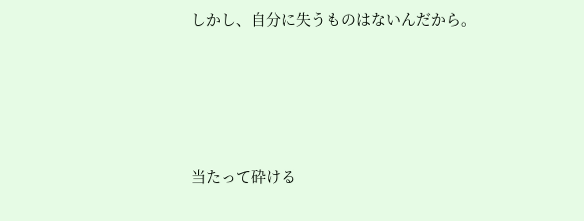しかし、自分に失うものはないんだから。




当たって砕ける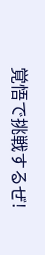覚悟で挑戦するぜ!